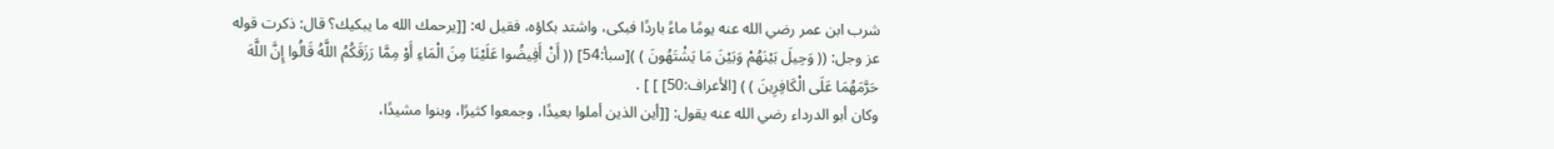شرب ابن عمر رضي الله عنه يومًا ماءً باردًا فبكى، واشتد بكاؤه، فقيل له: [[يرحمك الله ما يبكيك؟ قال: ذكرت قوله عز وجل: (( وَحِيلَ بَيْنَهُمْ وَبَيْنَ مَا يَشْتَهُونَ ) )[سبأ:54] (( أَنْ أَفِيضُوا عَلَيْنَا مِنَ الْمَاءِ أَوْ مِمَّا رَزَقَكُمُ اللَّهُ قَالُوا إِنَّ اللَّهَ حَرَّمَهُمَا عَلَى الْكَافِرِينَ ) ) [الأعراف:50] ] ] .
وكان أبو الدرداء رضي الله عنه يقول: [[أين الذين أملوا بعيدًا، وجمعوا كثيرًا، وبنوا مشيدًا،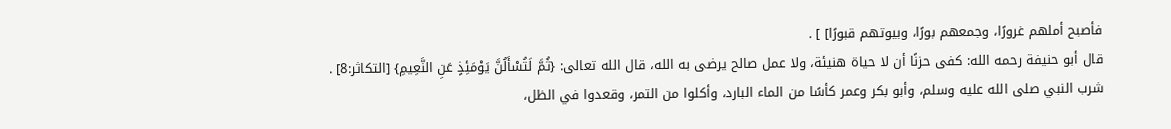فأصبح أملهم غرورًا، وجمعهم بورًا، وبيوتهم قبورًا] ] .
قال أبو حنيفة رحمه الله: كفى حزنًا أن لا حياة هنيئة، ولا عمل صالح يرضى به الله، قال الله تعالى: {ثُمَّ لَتُسْأَلُنَّ يَوْمَئِذٍ عَنِ النَّعِيمِ} [التكاثر:8] .
شرب النبي صلى الله عليه وسلم، وأبو بكر وعمر كأسًا من الماء البارد، وأكلوا من التمر، وقعدوا في الظل،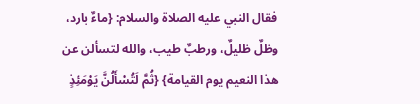فقال النبي عليه الصلاة والسلام: {ماءٌ بارد، وظلٌ ظليلٌ، ورطبٌ طيب، والله لتسألن عن هذا النعيم يوم القيامة} {ثُمَّ لَتُسْأَلُنَّ يَوْمَئِذٍ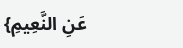عَنِ النَّعِيمِ}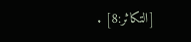[التكاثر:8] .